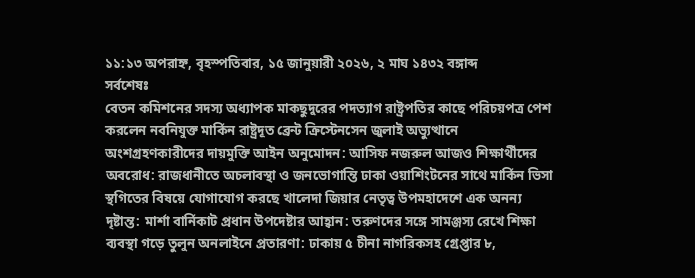১১:১৩ অপরাহ্ন, বৃহস্পতিবার, ১৫ জানুয়ারী ২০২৬, ২ মাঘ ১৪৩২ বঙ্গাব্দ
সর্বশেষঃ
বেতন কমিশনের সদস্য অধ্যাপক মাকছুদুরের পদত্যাগ রাষ্ট্রপতির কাছে পরিচয়পত্র পেশ করলেন নবনিযুক্ত মার্কিন রাষ্ট্রদূত ব্রেন্ট ক্রিস্টেনসেন জুলাই অভ্যুত্থানে অংশগ্রহণকারীদের দায়মুক্তি আইন অনুমোদন: আসিফ নজরুল আজও শিক্ষার্থীদের অবরোধ: রাজধানীতে অচলাবস্থা ও জনভোগান্তি ঢাকা ওয়াশিংটনের সাথে মার্কিন ভিসা স্থগিতের বিষয়ে যোগাযোগ করছে খালেদা জিয়ার নেতৃত্ব উপমহাদেশে এক অনন্য দৃষ্টান্ত: মার্শা বার্নিকাট প্রধান উপদেষ্টার আহ্বান: তরুণদের সঙ্গে সামঞ্জস্য রেখে শিক্ষা ব্যবস্থা গড়ে তুলুন অনলাইনে প্রতারণা: ঢাকায় ৫ চীনা নাগরিকসহ গ্রেপ্তার ৮,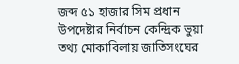জব্দ ৫১ হাজার সিম প্রধান উপদেষ্টার নির্বাচন কেন্দ্রিক ভুয়া তথ্য মোকাবিলায় জাতিসংঘের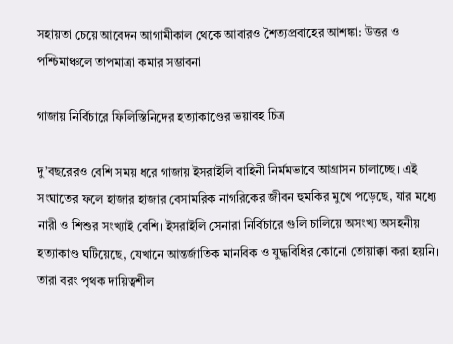সহায়তা চেয়ে আবেদন আগামীকাল থেকে আবারও শৈত্যপ্রবাহের আশঙ্কা: উত্তর ও পশ্চিমাঞ্চলে তাপমাত্রা কমার সম্ভাবনা

গাজায় নির্বিচারে ফিলিস্তিনিদের হত্যাকাণ্ডের ভয়াবহ চিত্র

দু’বছরেরও বেশি সময় ধরে গাজায় ইসরাইলি বাহিনী নির্মমভাবে আগ্রাসন চালাচ্ছে। এই সংঘাতের ফলে হাজার হাজার বেসামরিক নাগরিকের জীবন হুমকির মুখে পড়েছে, যার মধ্যে নারী ও শিশুর সংখ্যাই বেশি। ইসরাইলি সেনারা নির্বিচারে গুলি চালিয়ে অসংখ্য অসহনীয় হত্যাকাণ্ড ঘটিয়েছে, যেখানে আন্তর্জাতিক মানবিক ও যুদ্ধবিধির কোনো তোয়াক্কা করা হয়নি। তারা বরং পৃথক দায়িত্বশীল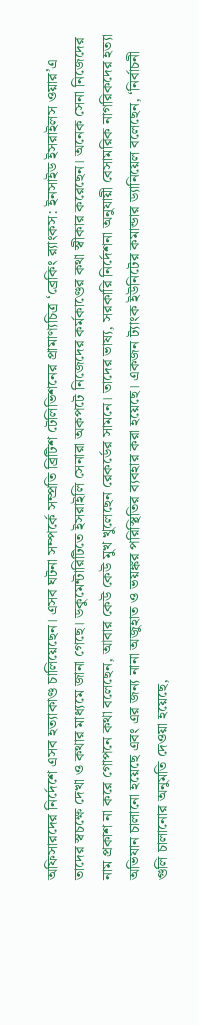অফিসারদের নির্দেশে এসব হত্যাকাণ্ড চালিয়েছেন। এসব ঘটনা সম্পর্কে সম্প্রতি ব্রিটিশ টেলিভিশনের প্রামাণ্যচিত্র ‘ব্রেকিং র‍্যাংকস: ইনসাইড ইসরাইলস ওয়ার’এ তাদের স্বচক্ষে দেখা ও কথার মাধ্যমে জানা গেছে। ডকুমেন্টারিটিতে ইসরাইলি সেনারা অকপটে নিজেদের কর্মকাণ্ডের কথা স্বীকার করেছেন। অনেক সেনা নিজেদের নাম প্রকাশ না করে গোপনে কথা বলেছেন, আবার কেউ কেউ মুখ খুলেছেন রেকর্ডের সামনে। তাদের ভাষ্য, সরকারি নির্দেশনা অনুযায়ী বেসামরিক নাগরিকদের হত্যা অভিযান চালানো হয়েছে এবং এর জন্য নানা অজুহাত ও ভয়ঙ্কর পরিস্থিতির ব্যবহার করা হয়েছে। একজন ট্যাংক ইউনিটের কমান্ডার ড্যানিয়েল বলেছেন, ‘নির্বাচনী গুলি চালানোর অনুমতি দেওয়া হয়েছে,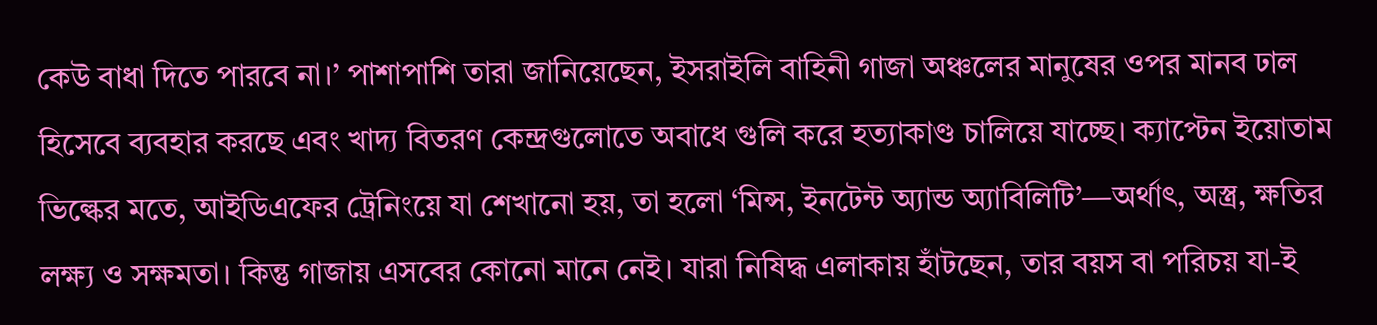কেউ বাধা দিতে পারবে না।’ পাশাপাশি তারা জানিয়েছেন, ইসরাইলি বাহিনী গাজা অঞ্চলের মানুষের ওপর মানব ঢাল হিসেবে ব্যবহার করছে এবং খাদ্য বিতরণ কেন্দ্রগুলোতে অবাধে গুলি করে হত্যাকাণ্ড চালিয়ে যাচ্ছে। ক্যাপ্টেন ইয়োতাম ভিল্কের মতে, আইডিএফের ট্রেনিংয়ে যা শেখানো হয়, তা হলো ‘মিন্স, ইনটেন্ট অ্যান্ড অ্যাবিলিটি’—অর্থাৎ, অস্ত্র, ক্ষতির লক্ষ্য ও সক্ষমতা। কিন্তু গাজায় এসবের কোনো মানে নেই। যারা নিষিদ্ধ এলাকায় হাঁটছেন, তার বয়স বা পরিচয় যা-ই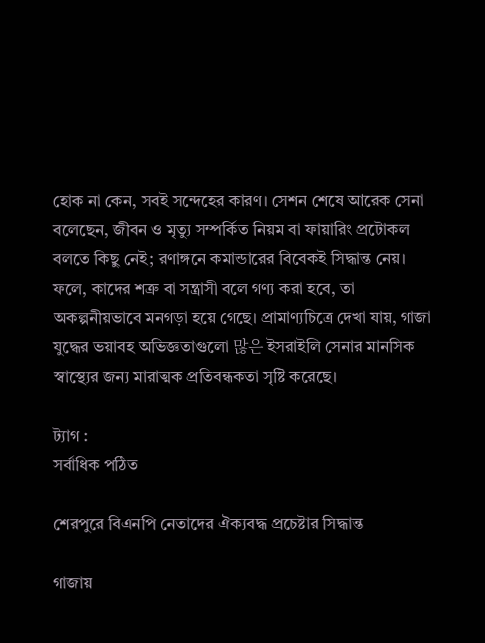হোক না কেন, সবই সন্দেহের কারণ। সেশন শেষে আরেক সেনা বলেছেন, জীবন ও মৃত্যু সম্পর্কিত নিয়ম বা ফায়ারিং প্রটোকল বলতে কিছু নেই; রণাঙ্গনে কমান্ডারের বিবেকই সিদ্ধান্ত নেয়। ফলে, কাদের শত্রু বা সন্ত্রাসী বলে গণ্য করা হবে, তা অকল্পনীয়ভাবে মনগড়া হয়ে গেছে। প্রামাণ্যচিত্রে দেখা যায়, গাজা যুদ্ধের ভয়াবহ অভিজ্ঞতাগুলো 많은 ইসরাইলি সেনার মানসিক স্বাস্থ্যের জন্য মারাত্মক প্রতিবন্ধকতা সৃষ্টি করেছে।

ট্যাগ :
সর্বাধিক পঠিত

শেরপুরে বিএনপি নেতাদের ঐক্যবদ্ধ প্রচেষ্টার সিদ্ধান্ত

গাজায়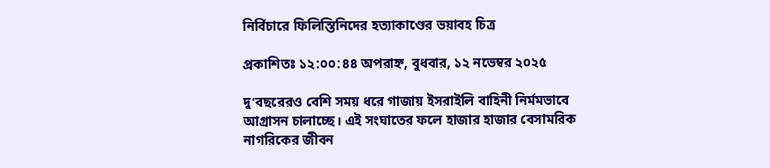নির্বিচারে ফিলিস্তিনিদের হত্যাকাণ্ডের ভয়াবহ চিত্র

প্রকাশিতঃ ১২:০০:৪৪ অপরাহ্ন, বুধবার, ১২ নভেম্বর ২০২৫

দু’বছরেরও বেশি সময় ধরে গাজায় ইসরাইলি বাহিনী নির্মমভাবে আগ্রাসন চালাচ্ছে। এই সংঘাতের ফলে হাজার হাজার বেসামরিক নাগরিকের জীবন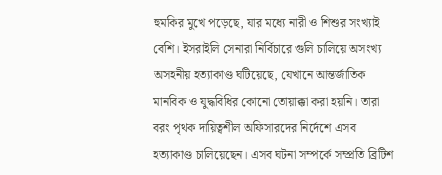হুমকির মুখে পড়েছে, যার মধ্যে নারী ও শিশুর সংখ্যাই বেশি। ইসরাইলি সেনারা নির্বিচারে গুলি চালিয়ে অসংখ্য অসহনীয় হত্যাকাণ্ড ঘটিয়েছে, যেখানে আন্তর্জাতিক মানবিক ও যুদ্ধবিধির কোনো তোয়াক্কা করা হয়নি। তারা বরং পৃথক দায়িত্বশীল অফিসারদের নির্দেশে এসব হত্যাকাণ্ড চালিয়েছেন। এসব ঘটনা সম্পর্কে সম্প্রতি ব্রিটিশ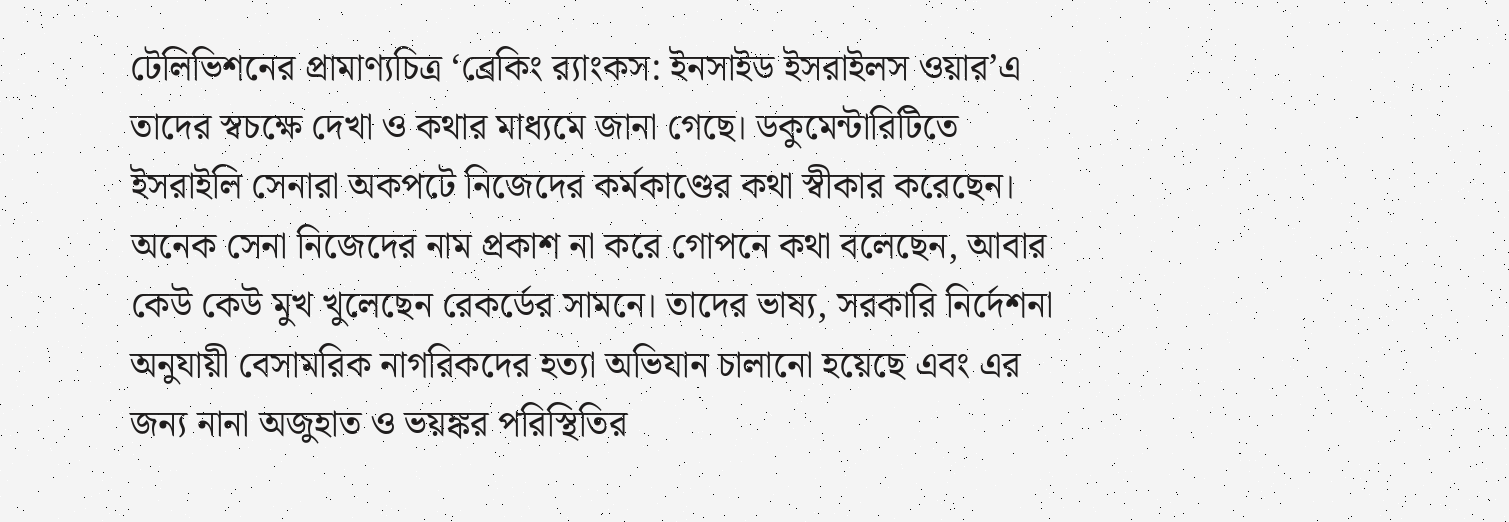টেলিভিশনের প্রামাণ্যচিত্র ‘ব্রেকিং র‍্যাংকস: ইনসাইড ইসরাইলস ওয়ার’এ তাদের স্বচক্ষে দেখা ও কথার মাধ্যমে জানা গেছে। ডকুমেন্টারিটিতে ইসরাইলি সেনারা অকপটে নিজেদের কর্মকাণ্ডের কথা স্বীকার করেছেন। অনেক সেনা নিজেদের নাম প্রকাশ না করে গোপনে কথা বলেছেন, আবার কেউ কেউ মুখ খুলেছেন রেকর্ডের সামনে। তাদের ভাষ্য, সরকারি নির্দেশনা অনুযায়ী বেসামরিক নাগরিকদের হত্যা অভিযান চালানো হয়েছে এবং এর জন্য নানা অজুহাত ও ভয়ঙ্কর পরিস্থিতির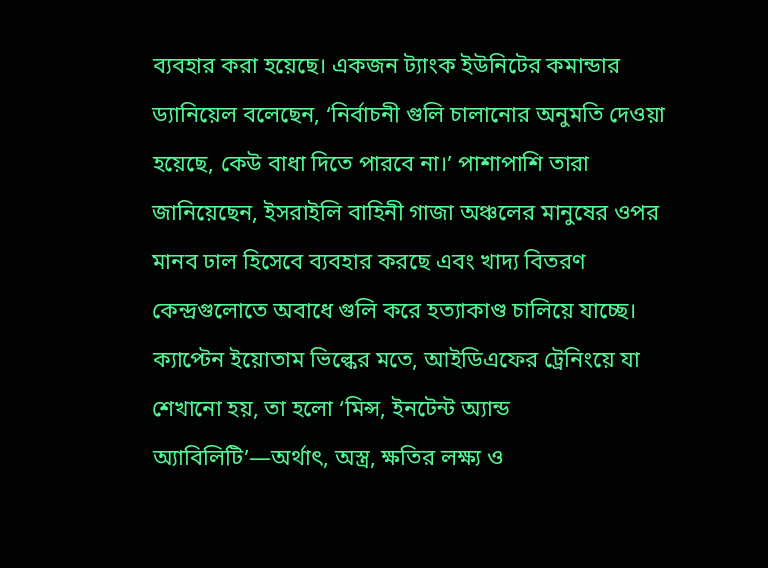ব্যবহার করা হয়েছে। একজন ট্যাংক ইউনিটের কমান্ডার ড্যানিয়েল বলেছেন, ‘নির্বাচনী গুলি চালানোর অনুমতি দেওয়া হয়েছে, কেউ বাধা দিতে পারবে না।’ পাশাপাশি তারা জানিয়েছেন, ইসরাইলি বাহিনী গাজা অঞ্চলের মানুষের ওপর মানব ঢাল হিসেবে ব্যবহার করছে এবং খাদ্য বিতরণ কেন্দ্রগুলোতে অবাধে গুলি করে হত্যাকাণ্ড চালিয়ে যাচ্ছে। ক্যাপ্টেন ইয়োতাম ভিল্কের মতে, আইডিএফের ট্রেনিংয়ে যা শেখানো হয়, তা হলো ‘মিন্স, ইনটেন্ট অ্যান্ড অ্যাবিলিটি’—অর্থাৎ, অস্ত্র, ক্ষতির লক্ষ্য ও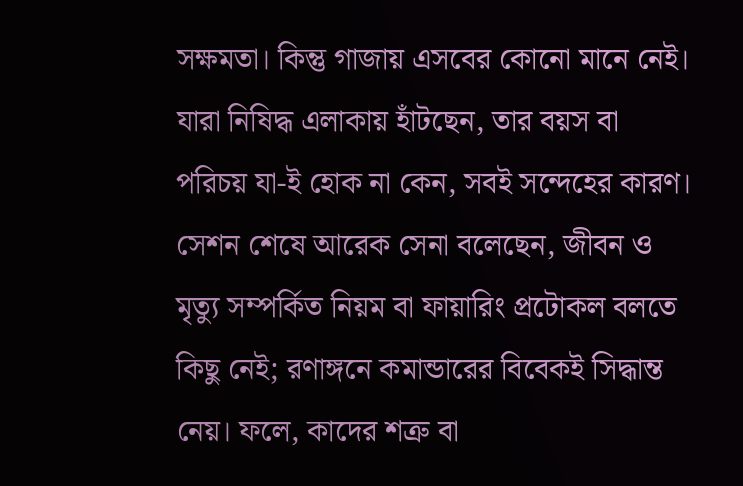সক্ষমতা। কিন্তু গাজায় এসবের কোনো মানে নেই। যারা নিষিদ্ধ এলাকায় হাঁটছেন, তার বয়স বা পরিচয় যা-ই হোক না কেন, সবই সন্দেহের কারণ। সেশন শেষে আরেক সেনা বলেছেন, জীবন ও মৃত্যু সম্পর্কিত নিয়ম বা ফায়ারিং প্রটোকল বলতে কিছু নেই; রণাঙ্গনে কমান্ডারের বিবেকই সিদ্ধান্ত নেয়। ফলে, কাদের শত্রু বা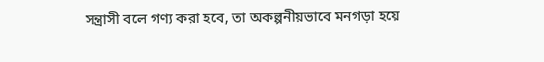সন্ত্রাসী বলে গণ্য করা হবে, তা অকল্পনীয়ভাবে মনগড়া হয়ে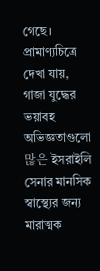গেছে। প্রামাণ্যচিত্রে দেখা যায়, গাজা যুদ্ধের ভয়াবহ অভিজ্ঞতাগুলো 많은 ইসরাইলি সেনার মানসিক স্বাস্থ্যের জন্য মারাত্মক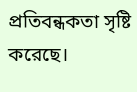প্রতিবন্ধকতা সৃষ্টি করেছে।